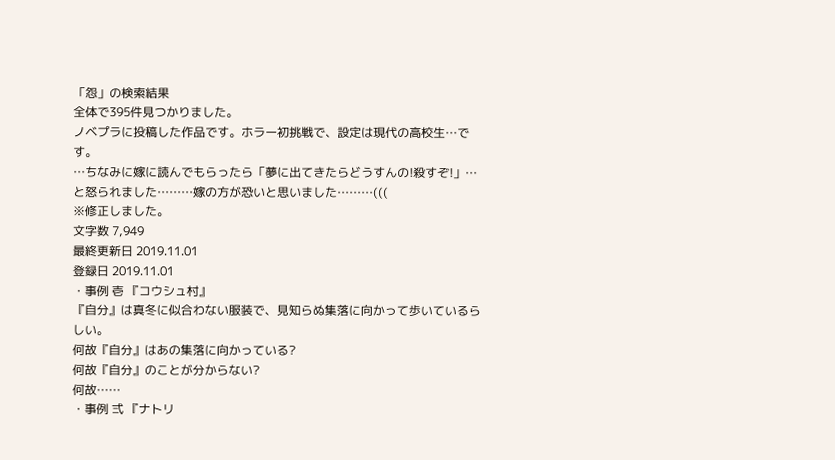「怨」の検索結果
全体で395件見つかりました。
ノベプラに投稿した作品です。ホラー初挑戦で、設定は現代の高校生…です。
…ちなみに嫁に読んでもらったら「夢に出てきたらどうすんの!殺すぞ!」…と怒られました………嫁の方が恐いと思いました………(((
※修正しました。
文字数 7,949
最終更新日 2019.11.01
登録日 2019.11.01
・事例 壱 『コウシュ村』
『自分』は真冬に似合わない服装で、見知らぬ集落に向かって歩いているらしい。
何故『自分』はあの集落に向かっている?
何故『自分』のことが分からない?
何故……
・事例 弍 『ナトリ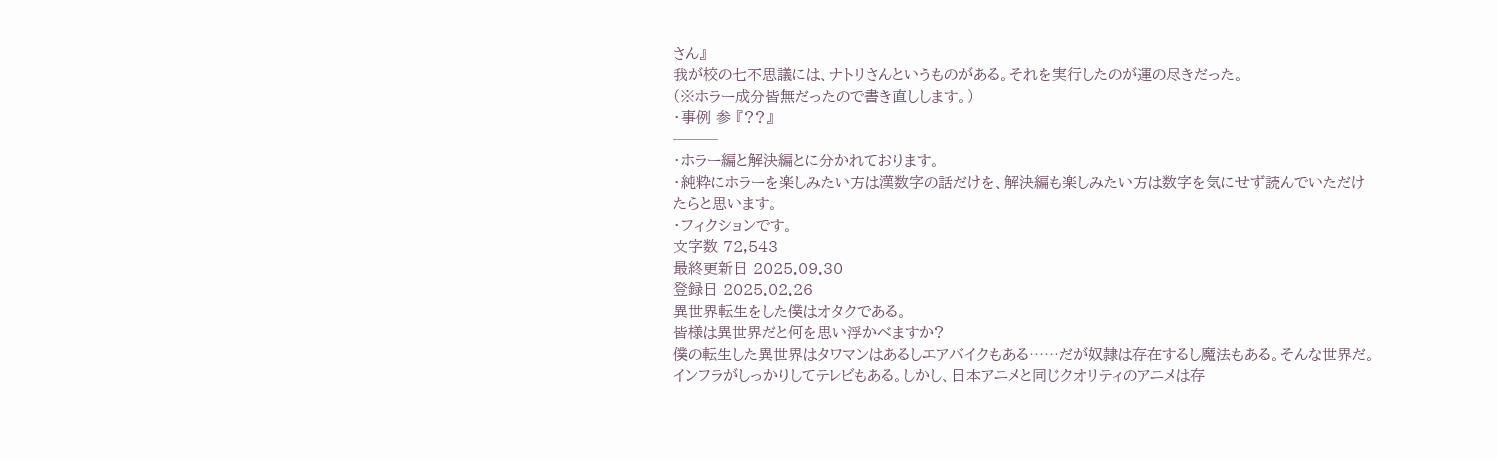さん』
我が校の七不思議には、ナトリさんというものがある。それを実行したのが運の尽きだった。
(※ホラー成分皆無だったので書き直しします。)
・事例 参 『??』
───
・ホラー編と解決編とに分かれております。
・純粋にホラーを楽しみたい方は漢数字の話だけを、解決編も楽しみたい方は数字を気にせず読んでいただけたらと思います。
・フィクションです。
文字数 72,543
最終更新日 2025.09.30
登録日 2025.02.26
異世界転生をした僕はオタクである。
皆様は異世界だと何を思い浮かべますか?
僕の転生した異世界はタワマンはあるしエアバイクもある⋯⋯だが奴隷は存在するし魔法もある。そんな世界だ。
インフラがしっかりしてテレビもある。しかし、日本アニメと同じクオリティのアニメは存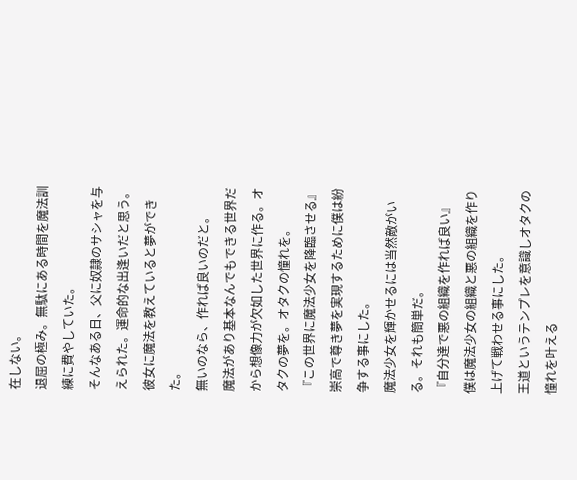在しない。
退屈の極み。無駄にある時間を魔法訓練に費やしていた。
そんなある日、父に奴隷のサシャを与えられた。運命的な出逢いだと思う。
彼女に魔法を教えていると夢ができた。
無いのなら、作れば良いのだと。
魔法があり基本なんでもできる世界だから想像力が欠如した世界に作る。オタクの夢を。オタクの憧れを。
『この世界に魔法少女を降臨させる』
崇高で尊き夢を実現するために僕は紛争する事にした。
魔法少女を輝かせるには当然敵がいる。それも簡単だ。
『自分達で悪の組織を作れば良い』
僕は魔法少女の組織と悪の組織を作り上げて戦わせる事にした。
王道というテンプレを意識しオタクの憧れを叶える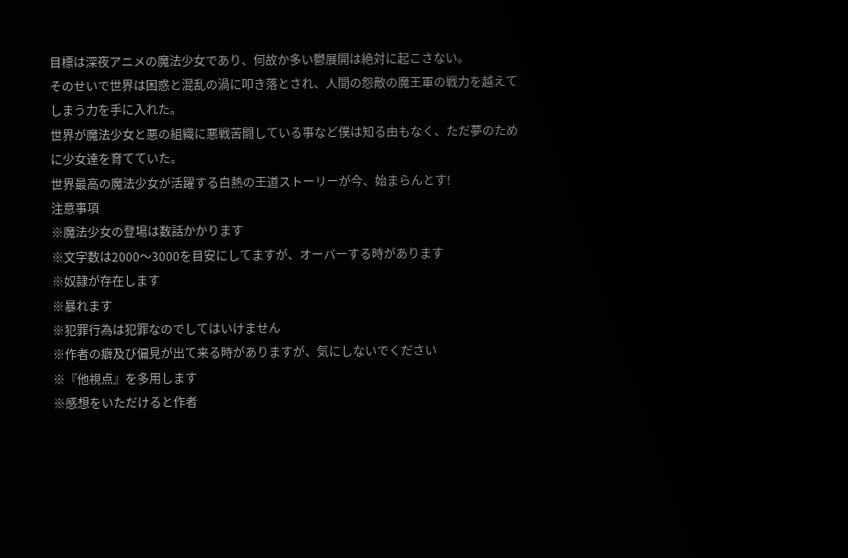目標は深夜アニメの魔法少女であり、何故か多い鬱展開は絶対に起こさない。
そのせいで世界は困惑と混乱の渦に叩き落とされ、人間の怨敵の魔王軍の戦力を越えてしまう力を手に入れた。
世界が魔法少女と悪の組織に悪戦苦闘している事など僕は知る由もなく、ただ夢のために少女達を育てていた。
世界最高の魔法少女が活躍する白熱の王道ストーリーが今、始まらんとす!
注意事項
※魔法少女の登場は数話かかります
※文字数は2000〜3000を目安にしてますが、オーバーする時があります
※奴隷が存在します
※暴れます
※犯罪行為は犯罪なのでしてはいけません
※作者の癖及び偏見が出て来る時がありますが、気にしないでください
※『他視点』を多用します
※感想をいただけると作者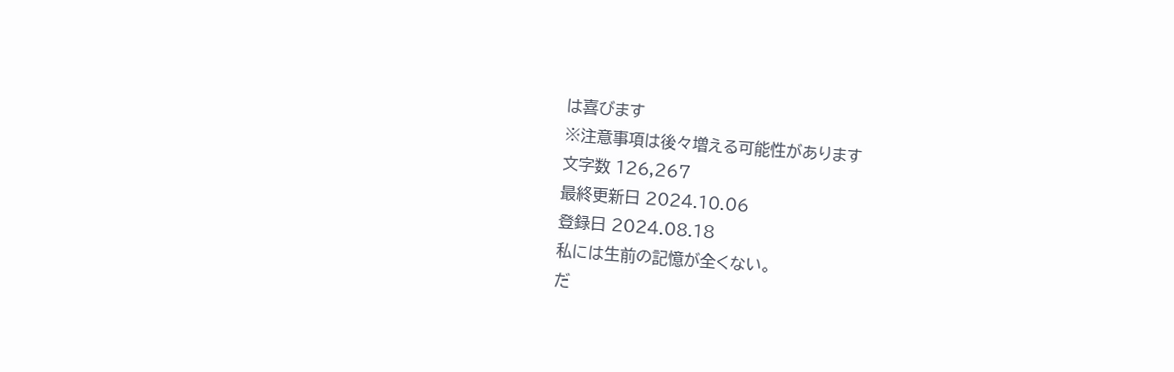は喜びます
※注意事項は後々増える可能性があります
文字数 126,267
最終更新日 2024.10.06
登録日 2024.08.18
私には生前の記憶が全くない。
だ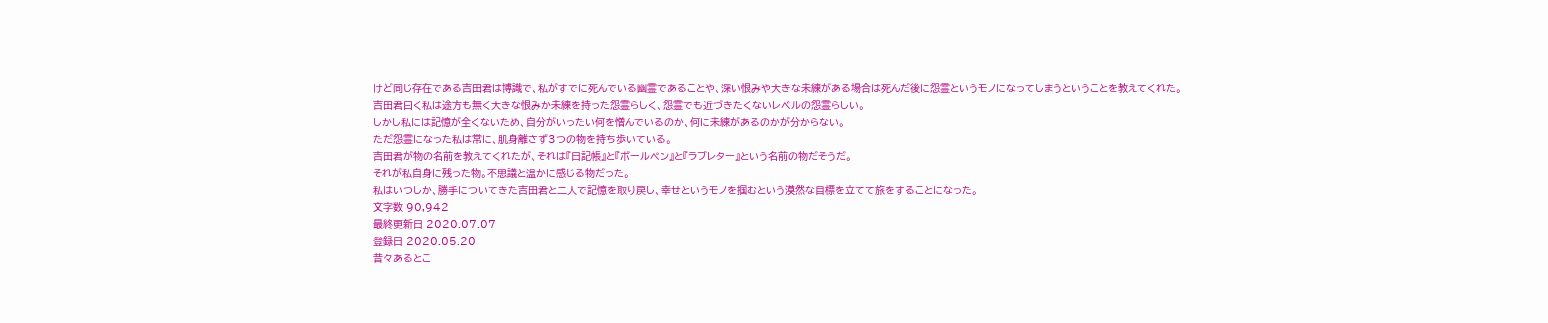けど同じ存在である吉田君は博識で、私がすでに死んでいる幽霊であることや、深い恨みや大きな未練がある場合は死んだ後に怨霊というモノになってしまうということを教えてくれた。
吉田君曰く私は途方も無く大きな恨みか未練を持った怨霊らしく、怨霊でも近づきたくないレベルの怨霊らしい。
しかし私には記憶が全くないため、自分がいったい何を憎んでいるのか、何に未練があるのかが分からない。
ただ怨霊になった私は常に、肌身離さず3つの物を持ち歩いている。
吉田君が物の名前を教えてくれたが、それは『日記帳』と『ボールペン』と『ラブレター』という名前の物だそうだ。
それが私自身に残った物。不思議と温かに感じる物だった。
私はいつしか、勝手についてきた吉田君と二人で記憶を取り戻し、幸せというモノを掴むという漠然な目標を立てて旅をすることになった。
文字数 90,942
最終更新日 2020.07.07
登録日 2020.05.20
昔々あるとこ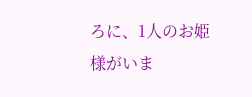ろに、1人のお姫様がいま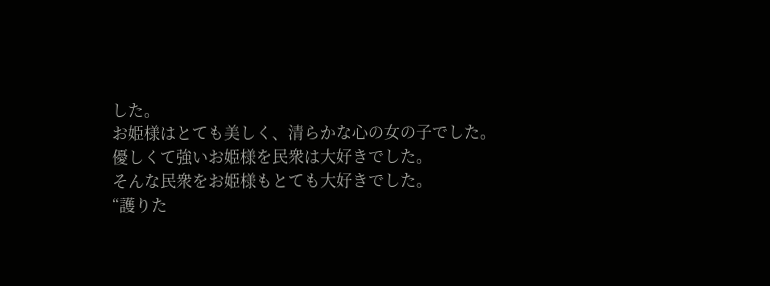した。
お姫様はとても美しく、清らかな心の女の子でした。
優しくて強いお姫様を民衆は大好きでした。
そんな民衆をお姫様もとても大好きでした。
“護りた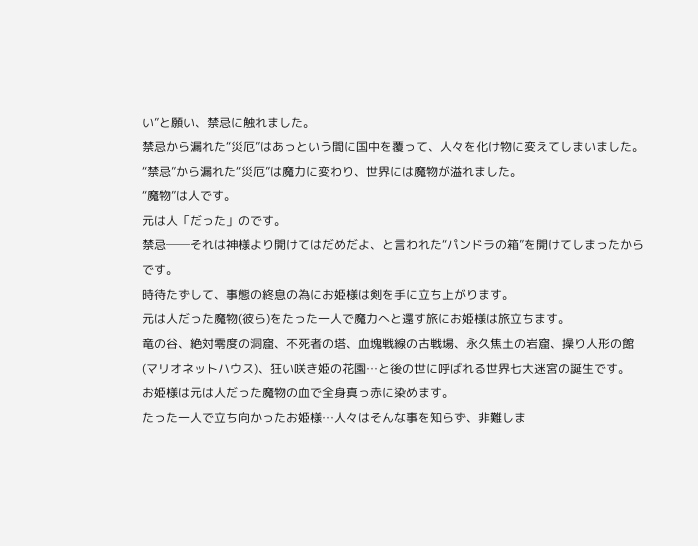い”と願い、禁忌に触れました。
禁忌から漏れた“災厄”はあっという間に国中を覆って、人々を化け物に変えてしまいました。
“禁忌”から漏れた“災厄”は魔力に変わり、世界には魔物が溢れました。
“魔物”は人です。
元は人「だった」のです。
禁忌──それは神様より開けてはだめだよ、と言われた“パンドラの箱”を開けてしまったからです。
時待たずして、事態の終息の為にお姫様は剣を手に立ち上がります。
元は人だった魔物(彼ら)をたった一人で魔力へと還す旅にお姫様は旅立ちます。
竜の谷、絶対零度の洞窟、不死者の塔、血塊戦線の古戦場、永久焦土の岩窟、操り人形の館(マリオネットハウス)、狂い咲き姫の花園…と後の世に呼ばれる世界七大迷宮の誕生です。
お姫様は元は人だった魔物の血で全身真っ赤に染めます。
たった一人で立ち向かったお姫様…人々はそんな事を知らず、非難しま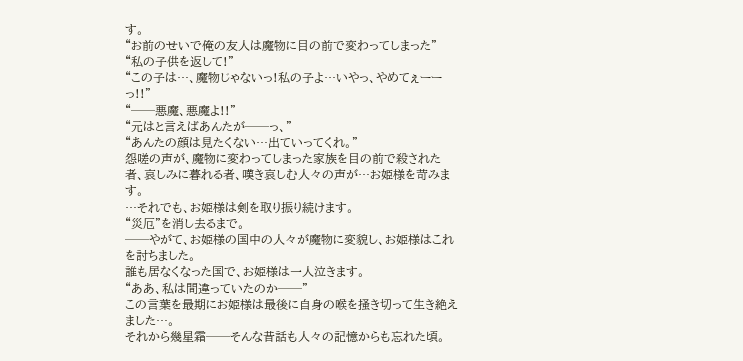す。
“お前のせいで俺の友人は魔物に目の前で変わってしまった”
“私の子供を返して!”
“この子は…、魔物じゃないっ!私の子よ…いやっ、やめてぇーーっ!!”
“──悪魔、悪魔よ!!”
“元はと言えばあんたが──っ、”
“あんたの顔は見たくない…出ていってくれ。”
怨嗟の声が、魔物に変わってしまった家族を目の前で殺された者、哀しみに暮れる者、嘆き哀しむ人々の声が…お姫様を苛みます。
…それでも、お姫様は剣を取り振り続けます。
“災厄”を消し去るまで。
──やがて、お姫様の国中の人々が魔物に変貌し、お姫様はこれを討ちました。
誰も居なくなった国で、お姫様は一人泣きます。
“ああ、私は間違っていたのか──”
この言葉を最期にお姫様は最後に自身の喉を掻き切って生き絶えました…。
それから幾星霜──そんな昔話も人々の記憶からも忘れた頃。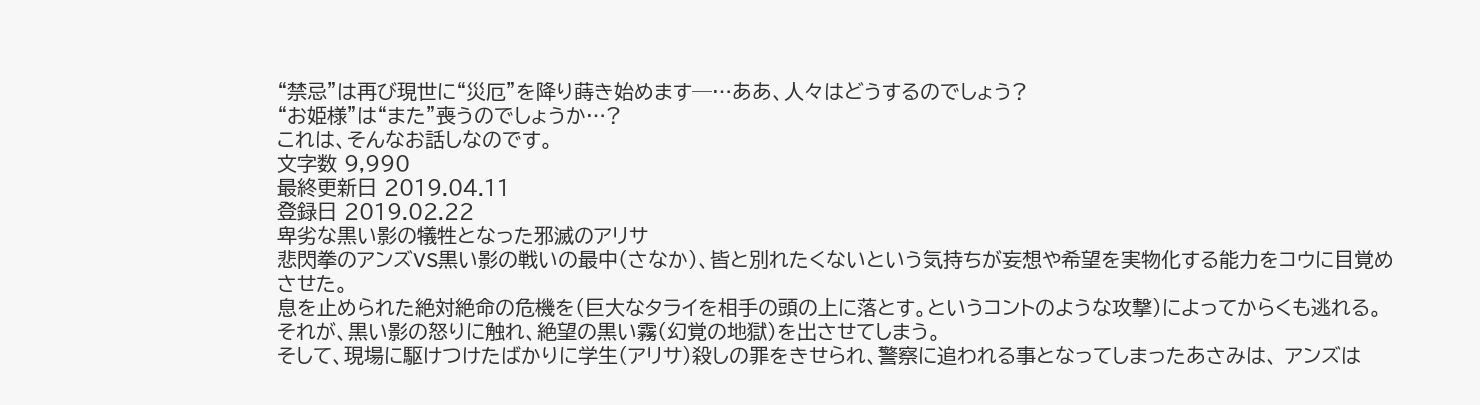“禁忌”は再び現世に“災厄”を降り蒔き始めます─…ああ、人々はどうするのでしょう?
“お姫様”は“また”喪うのでしょうか…?
これは、そんなお話しなのです。
文字数 9,990
最終更新日 2019.04.11
登録日 2019.02.22
卑劣な黒い影の犠牲となった邪滅のアリサ
悲閃拳のアンズVS黒い影の戦いの最中(さなか)、皆と別れたくないという気持ちが妄想や希望を実物化する能力をコウに目覚めさせた。
息を止められた絶対絶命の危機を(巨大なタライを相手の頭の上に落とす。というコントのような攻撃)によってからくも逃れる。
それが、黒い影の怒りに触れ、絶望の黒い霧(幻覚の地獄)を出させてしまう。
そして、現場に駆けつけたばかりに学生(アリサ)殺しの罪をきせられ、警察に追われる事となってしまったあさみは、 アンズは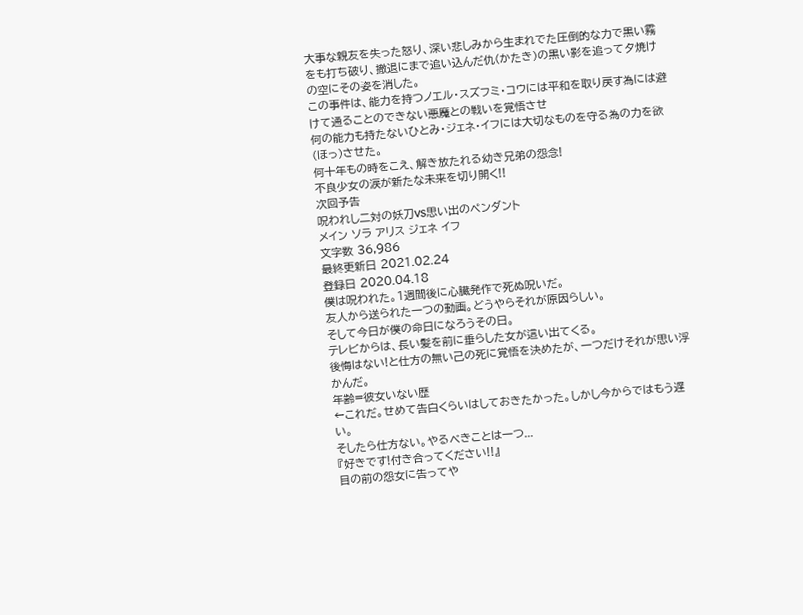大事な親友を失った怒り、深い悲しみから生まれでた圧倒的な力で黒い霧をも打ち破り、撤退にまで追い込んだ仇(かたき)の黒い影を追って夕焼けの空にその姿を消した。
この事件は、能力を持つノエル・スズフミ・コウには平和を取り戻す為には避けて通ることのできない悪魔との戦いを覚悟させ
何の能力も持たないひとみ・ジェネ・イフには大切なものを守る為の力を欲(ほっ)させた。
何十年もの時をこえ、解き放たれる幼き兄弟の怨念!
不良少女の涙が新たな未来を切り開く!!
次回予告
呪われし二対の妖刀VS思い出のペンダント
メイン ソラ アリス ジェネ イフ
文字数 36,986
最終更新日 2021.02.24
登録日 2020.04.18
僕は呪われた。1週間後に心臓発作で死ぬ呪いだ。
友人から送られた一つの動画。どうやらそれが原因らしい。
そして今日が僕の命日になろうその日。
テレビからは、長い髪を前に垂らした女が這い出てくる。
後悔はない!と仕方の無い己の死に覚悟を決めたが、一つだけそれが思い浮かんだ。
年齢=彼女いない歴
←これだ。せめて告白くらいはしておきたかった。しかし今からではもう遅い。
そしたら仕方ない。やるべきことは一つ...
『好きです!付き合ってください!!』
目の前の怨女に告ってや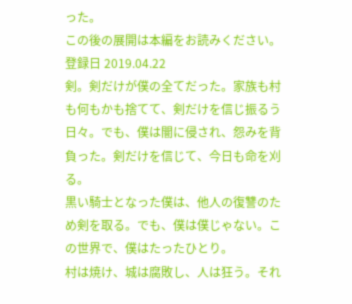った。
この後の展開は本編をお読みください。
登録日 2019.04.22
剣。剣だけが僕の全てだった。家族も村も何もかも捨てて、剣だけを信じ振るう日々。でも、僕は闇に侵され、怨みを背負った。剣だけを信じて、今日も命を刈る。
黒い騎士となった僕は、他人の復讐のため剣を取る。でも、僕は僕じゃない。この世界で、僕はたったひとり。
村は焼け、城は腐敗し、人は狂う。それ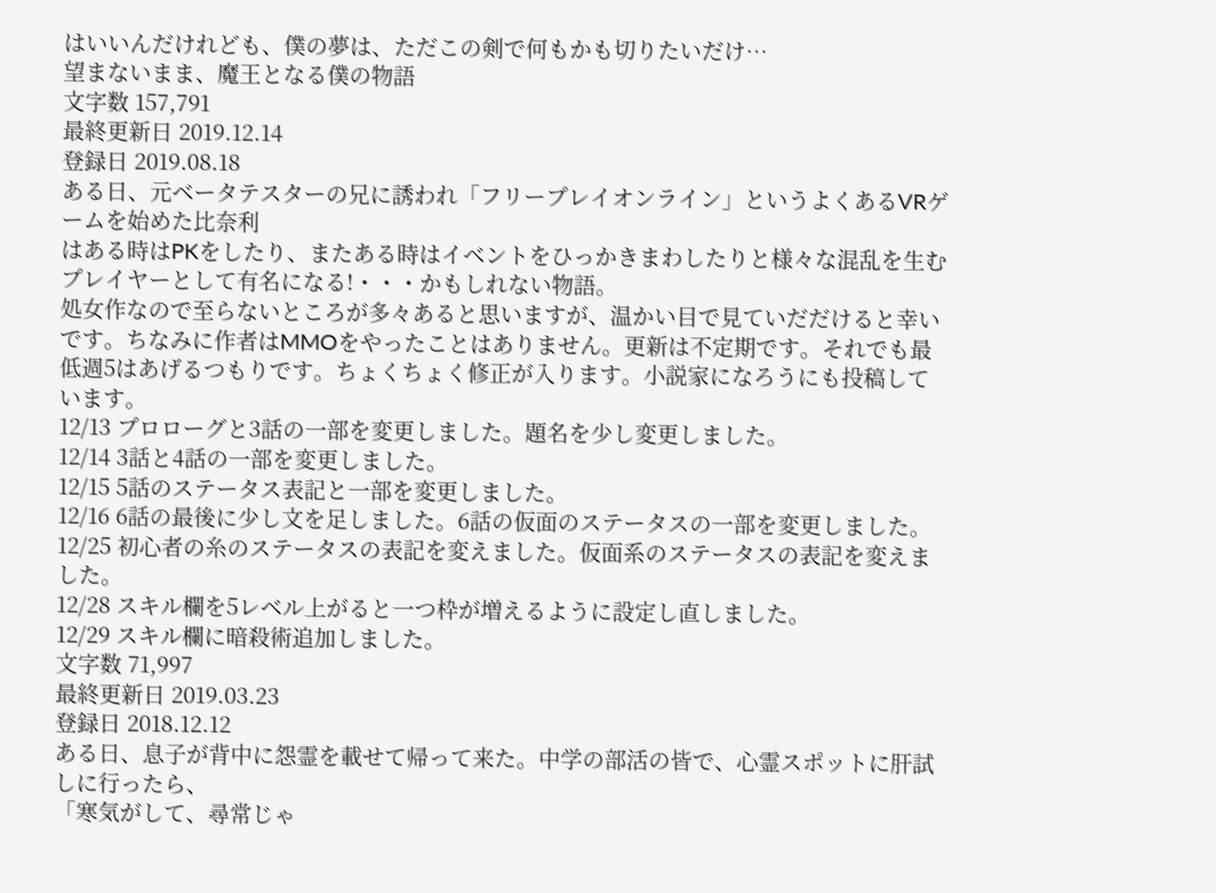はいいんだけれども、僕の夢は、ただこの剣で何もかも切りたいだけ…
望まないまま、魔王となる僕の物語
文字数 157,791
最終更新日 2019.12.14
登録日 2019.08.18
ある日、元ベータテスターの兄に誘われ「フリープレイオンライン」というよくあるVRゲームを始めた比奈利
はある時はPKをしたり、またある時はイベントをひっかきまわしたりと様々な混乱を生むプレイヤーとして有名になる!・・・かもしれない物語。
処女作なので至らないところが多々あると思いますが、温かい目で見ていだだけると幸いです。ちなみに作者はMMOをやったことはありません。更新は不定期です。それでも最低週5はあげるつもりです。ちょくちょく修正が入ります。小説家になろうにも投稿しています。
12/13 プロローグと3話の一部を変更しました。題名を少し変更しました。
12/14 3話と4話の一部を変更しました。
12/15 5話のステータス表記と一部を変更しました。
12/16 6話の最後に少し文を足しました。6話の仮面のステータスの一部を変更しました。
12/25 初心者の糸のステータスの表記を変えました。仮面系のステータスの表記を変えました。
12/28 スキル欄を5レベル上がると一つ枠が増えるように設定し直しました。
12/29 スキル欄に暗殺術追加しました。
文字数 71,997
最終更新日 2019.03.23
登録日 2018.12.12
ある日、息子が背中に怨霊を載せて帰って来た。中学の部活の皆で、心霊スポットに肝試しに行ったら、
「寒気がして、尋常じゃ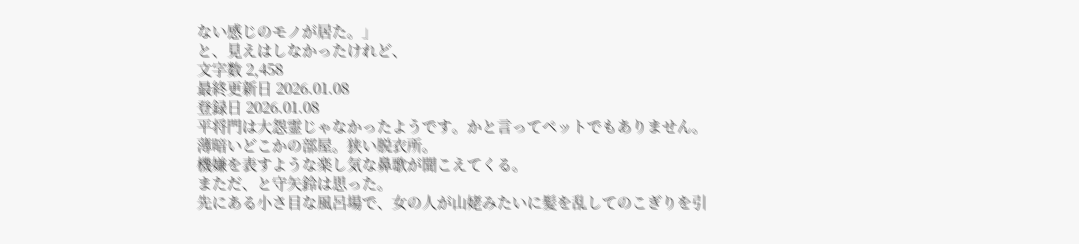ない感じのモノが居た。」
と、見えはしなかったけれど、
文字数 2,458
最終更新日 2026.01.08
登録日 2026.01.08
平将門は大怨霊じゃなかったようです。かと言ってペットでもありません。
薄暗いどこかの部屋。狭い脱衣所。
機嫌を表すような楽し気な鼻歌が聞こえてくる。
まただ、と守矢鈴は思った。
先にある小さ目な風呂場で、女の人が山姥みたいに髪を乱してのこぎりを引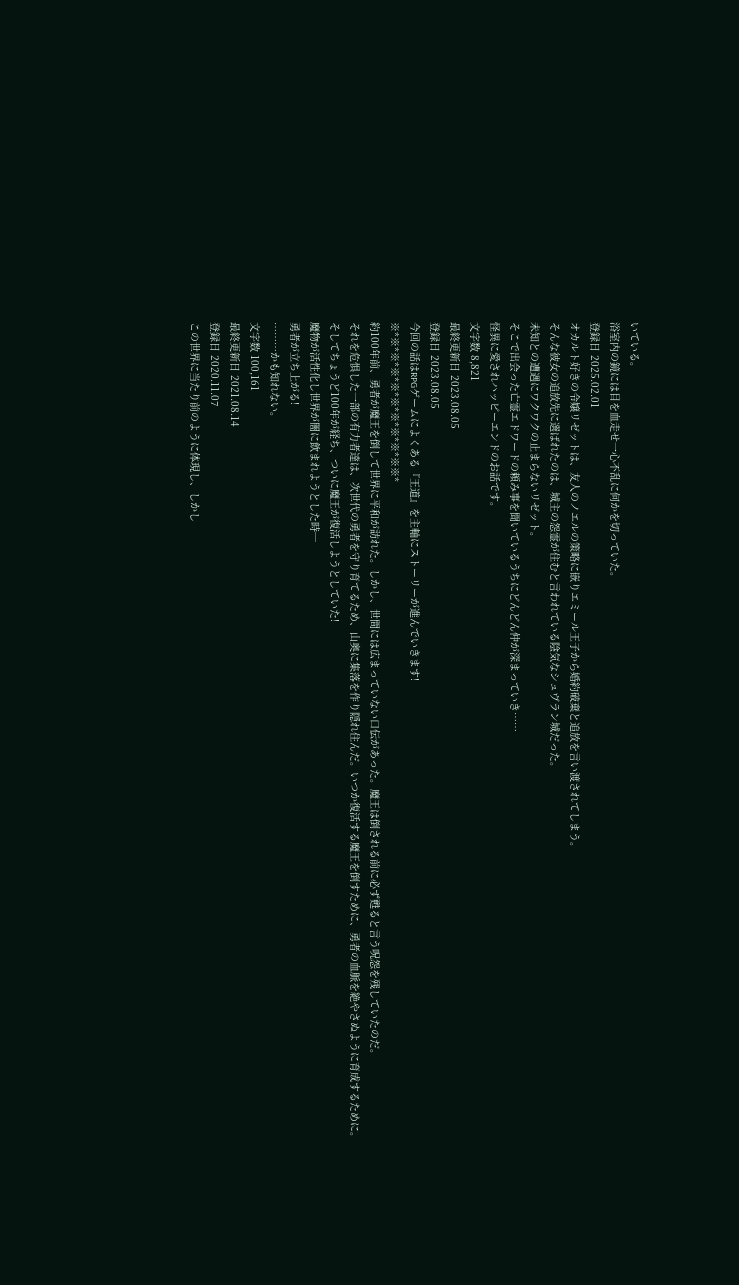いている。
浴室内の鏡には目を血走せ一心不乱に何かを切っていた。
登録日 2025.02.01
オカルト好きの令嬢リゼットは、友人のノエルの策略に嵌りエミール王子から婚約破棄と追放を言い渡されてしまう。
そんな彼女の追放先に選ばれたのは、城主の怨霊が住むと言われている陰気なシュヴラン城だった。
未知との遭遇にワクワクの止まらないリゼット。
そこで出会った亡霊エドワードの頼み事を聞いているうちにどんどん仲が深まっていき……
怪異に愛されハッピーエンドのお話です。
文字数 8,821
最終更新日 2023.08.05
登録日 2023.08.05
今回の話はRPGゲームによくある『王道』を主軸にストーリーが進んでいきます!
※*※*※*※*※*※*※*※*※*※※*
約100年前、勇者が魔王を倒して世界に平和が訪れた。しかし、世間には広まっていない口伝があった。魔王は倒される前に必ず甦ると言う呪怨を残していたのだ。
それを危惧した一部の有力者達は、次世代の勇者を守り育てるため、山奥に集落を作り隠れ住んだ。いつか復活する魔王を倒すために、勇者の血脈を絶やさぬように育成するために。
そしてちょうど100年が経ち、ついに魔王が復活しようとしていた!
魔物が活性化し世界が闇に飲まれようとした時─
勇者が立ち上がる!
………かも知れない。
文字数 100,161
最終更新日 2021.08.14
登録日 2020.11.07
この世界に当たり前のように体現し、しかし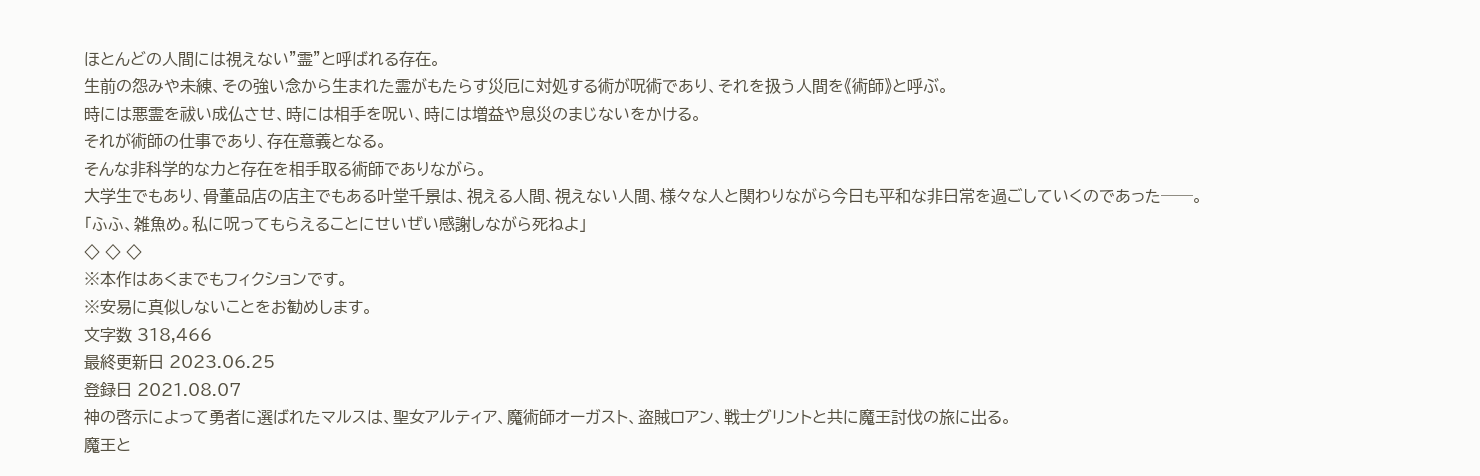ほとんどの人間には視えない”霊”と呼ばれる存在。
生前の怨みや未練、その強い念から生まれた霊がもたらす災厄に対処する術が呪術であり、それを扱う人間を《術師》と呼ぶ。
時には悪霊を祓い成仏させ、時には相手を呪い、時には増益や息災のまじないをかける。
それが術師の仕事であり、存在意義となる。
そんな非科学的な力と存在を相手取る術師でありながら。
大学生でもあり、骨董品店の店主でもある叶堂千景は、視える人間、視えない人間、様々な人と関わりながら今日も平和な非日常を過ごしていくのであった──。
「ふふ、雑魚め。私に呪ってもらえることにせいぜい感謝しながら死ねよ」
◇ ◇ ◇
※本作はあくまでもフィクションです。
※安易に真似しないことをお勧めします。
文字数 318,466
最終更新日 2023.06.25
登録日 2021.08.07
神の啓示によって勇者に選ばれたマルスは、聖女アルティア、魔術師オーガスト、盗賊ロアン、戦士グリントと共に魔王討伐の旅に出る。
魔王と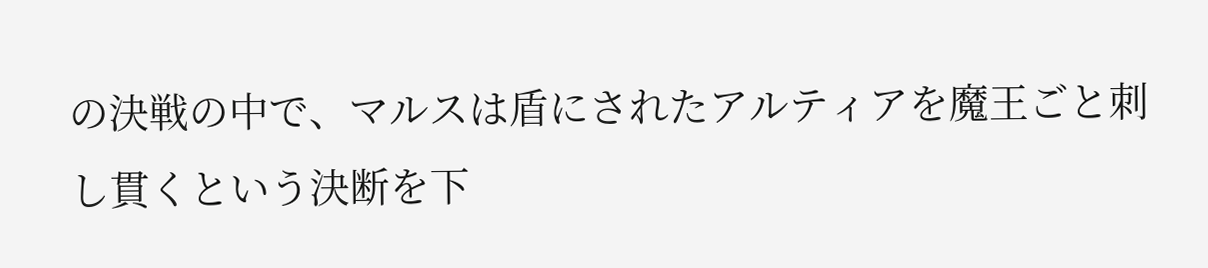の決戦の中で、マルスは盾にされたアルティアを魔王ごと刺し貫くという決断を下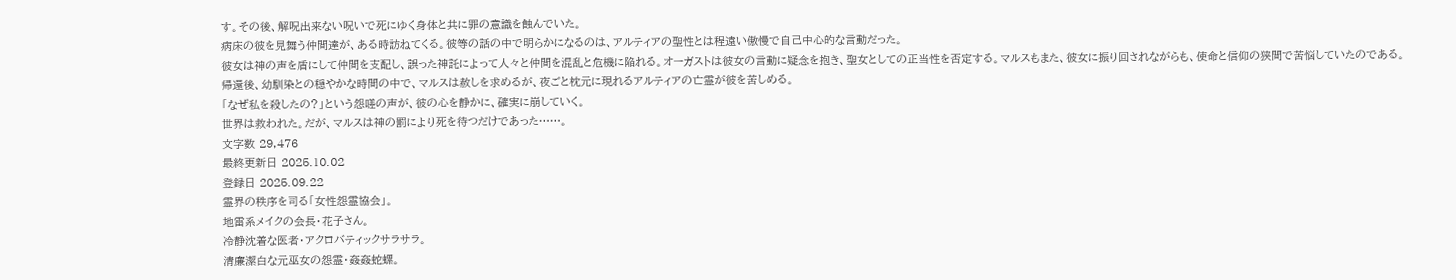す。その後、解呪出来ない呪いで死にゆく身体と共に罪の意識を蝕んでいた。
病床の彼を見舞う仲間達が、ある時訪ねてくる。彼等の話の中で明らかになるのは、アルティアの聖性とは程遠い傲慢で自己中心的な言動だった。
彼女は神の声を盾にして仲間を支配し、誤った神託によって人々と仲間を混乱と危機に陥れる。オーガストは彼女の言動に疑念を抱き、聖女としての正当性を否定する。マルスもまた、彼女に振り回されながらも、使命と信仰の狭間で苦悩していたのである。
帰還後、幼馴染との穏やかな時間の中で、マルスは赦しを求めるが、夜ごと枕元に現れるアルティアの亡霊が彼を苦しめる。
「なぜ私を殺したの?」という怨嗟の声が、彼の心を静かに、確実に崩していく。
世界は救われた。だが、マルスは神の罰により死を待つだけであった……。
文字数 29,476
最終更新日 2025.10.02
登録日 2025.09.22
霊界の秩序を司る「女性怨霊協会」。
地雷系メイクの会長・花子さん。
冷静沈着な医者・アクロバティックサラサラ。
清廉潔白な元巫女の怨霊・姦姦蛇螺。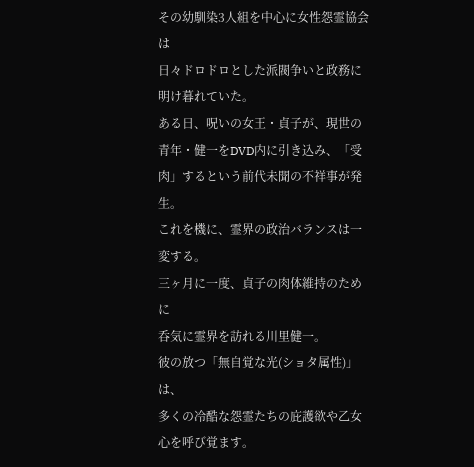その幼馴染3人組を中心に女性怨霊協会は
日々ドロドロとした派閥争いと政務に明け暮れていた。
ある日、呪いの女王・貞子が、現世の青年・健一をDVD内に引き込み、「受肉」するという前代未聞の不祥事が発生。
これを機に、霊界の政治バランスは一変する。
三ヶ月に一度、貞子の肉体維持のために
呑気に霊界を訪れる川里健一。
彼の放つ「無自覚な光(ショタ属性)」は、
多くの冷酷な怨霊たちの庇護欲や乙女心を呼び覚ます。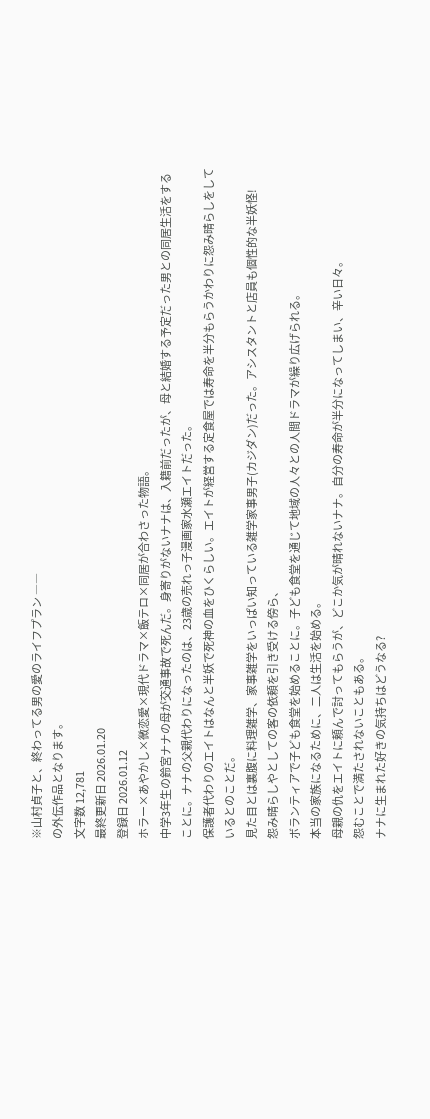※山村貞子と、終わってる男の愛のライフプラン ――
の外伝作品となります。
文字数 12,781
最終更新日 2026.01.20
登録日 2026.01.12
ホラー×あやかし×微恋愛×現代ドラマ×飯テロ×同居が合わさった物語。
中学3年生の鈴宮ナナの母が交通事故で死んだ。身寄りがないナナは、入籍前だったが、母と結婚する予定だった男との同居生活をすることに。ナナの父親代わりになったのは、23歳の売れっ子漫画家水瀬エイトだった。
保護者代わりのエイトはなんと半妖で死神の血をひくらしい。エイトが経営する定食屋では寿命を半分もらうかわりに怨み晴らしをしているとのことだ。
見た目とは裏腹に料理雑学、家事雑学をいっぱい知っている雑学家事男子(カジダン)だった。アシスタントと店員も個性的な半妖怪!
怨み晴らしやとしての客の依頼を引き受ける傍ら、
ボランティアで子ども食堂を始めることに。子ども食堂を通じて地域の人々との人間ドラマが繰り広げられる。
本当の家族になるために、二人は生活を始める。
母親の仇をエイトに頼んで討ってもらうが、どこか気が晴れないナナ。自分の寿命が半分になってしまい、辛い日々。
怨むことで満たされないこともある。
ナナに生まれた好きの気持ちはどうなる?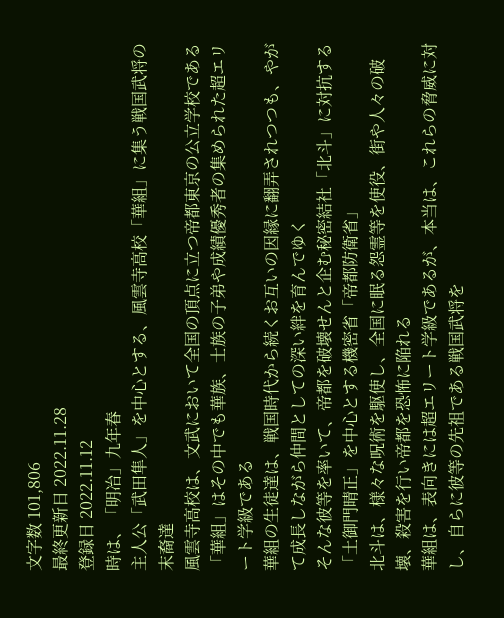文字数 101,806
最終更新日 2022.11.28
登録日 2022.11.12
時は、「明冶」九年春
主人公「武田隼人」を中心とする、風雲寺高校「華組」に集う戦国武将の末裔達
風雲寺高校は、文武において全国の頂点に立つ帝都東京の公立学校である
「華組」はその中でも華族、士族の子弟や成績優秀者の集められた超エリート学級である
華組の生徒達は、戦国時代から続くお互いの因縁に翻弄されつつも、やがて成長しながら仲間としての深い絆を育んでゆく
そんな彼等を率いて、帝都を破壊せんと企む秘密結社「北斗」に対抗する「土御門晴正」を中心とする機密省「帝都防衛省」
北斗は、様々な呪術を駆使し、全国に眠る怨霊等を使役、街や人々の破壊、殺害を行い帝都を恐怖に陥れる
華組は、表向きには超エリート学級であるが、本当は、これらの脅威に対し、自らに彼等の先祖である戦国武将を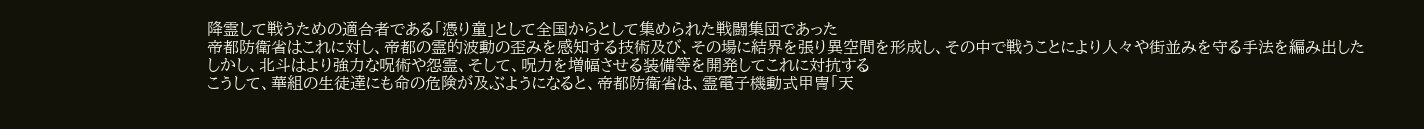降霊して戦うための適合者である「憑り童」として全国からとして集められた戦闘集団であった
帝都防衛省はこれに対し、帝都の霊的波動の歪みを感知する技術及び、その場に結界を張り異空間を形成し、その中で戦うことにより人々や街並みを守る手法を編み出した
しかし、北斗はより強力な呪術や怨霊、そして、呪力を増幅させる装備等を開発してこれに対抗する
こうして、華組の生徒達にも命の危険が及ぶようになると、帝都防衛省は、霊電子機動式甲冑「天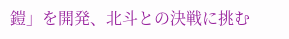鎧」を開発、北斗との決戦に挑む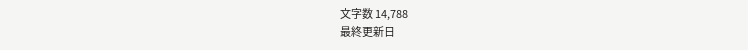文字数 14,788
最終更新日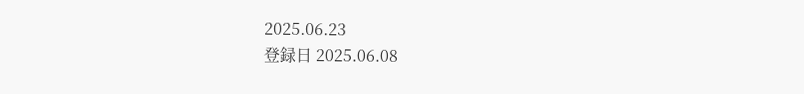2025.06.23
登録日 2025.06.08